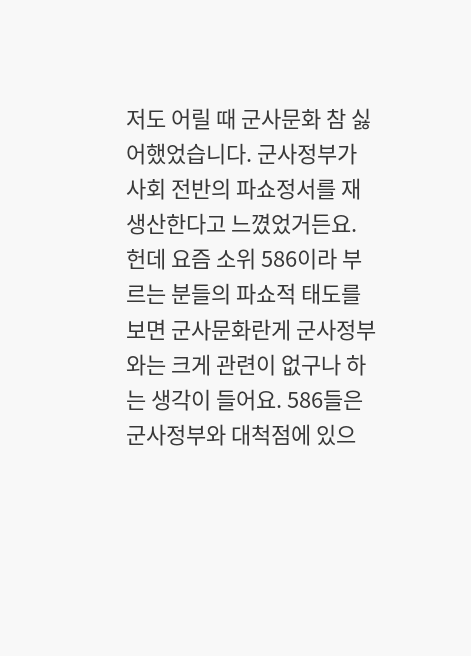저도 어릴 때 군사문화 참 싫어했었습니다. 군사정부가 사회 전반의 파쇼정서를 재생산한다고 느꼈었거든요. 헌데 요즘 소위 586이라 부르는 분들의 파쇼적 태도를 보면 군사문화란게 군사정부와는 크게 관련이 없구나 하는 생각이 들어요. 586들은 군사정부와 대척점에 있으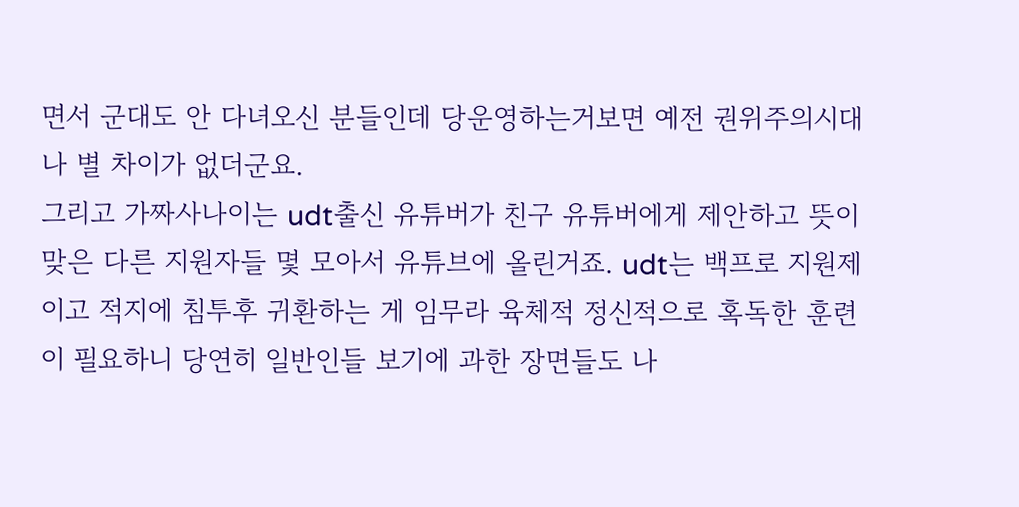면서 군대도 안 다녀오신 분들인데 당운영하는거보면 예전 권위주의시대나 별 차이가 없더군요.
그리고 가짜사나이는 udt출신 유튜버가 친구 유튜버에게 제안하고 뜻이 맞은 다른 지원자들 몇 모아서 유튜브에 올린거죠. udt는 백프로 지원제이고 적지에 침투후 귀환하는 게 임무라 육체적 정신적으로 혹독한 훈련이 필요하니 당연히 일반인들 보기에 과한 장면들도 나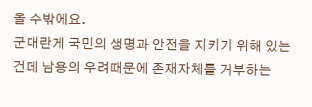올 수밖에요.
군대란게 국민의 생명과 안전을 지키기 위해 있는건데 남용의 우려때문에 존재자체를 거부하는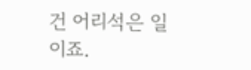건 어리석은 일이죠.